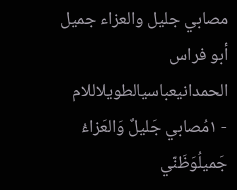مصابي جليل والعزاء جميل
أبو فراس الحمدانيعباسيالطويلاللام
- ١مُصابي جَليلٌ وَالعَزاءُ جَميلُوَظَنّي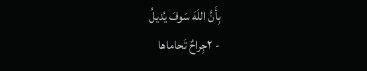بِأَنَّ اللَهَ سَوفَ يُديلُ
- ٢جِراحٌ تَحاماها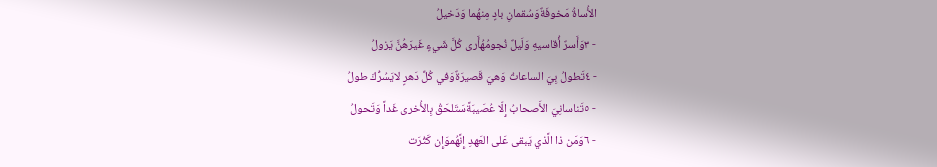الأُساةُ مَخوفَةٌوَسُقمانِ بادٍ مِنهُما وَدَخيلُ
- ٣وَأَسرٌ أُقاسيهِ وَلَيلٌ نُجومُهُأَرى كُلَّ شَيءٍ غَيرَهُنَّ يَزولُ
- ٤تَطولُ بِيَ الساعاتُ وَهيَ قَصيرَةٌوَفي كُلِّ دَهرٍ لايَسُرُّكَ طولُ
- ٥تَناسانِيَ الأَصحابُ إِلّا عُصَيبَةًسَتَلحَقُ بِالأُخرى غَداً وَتَحولُ
- ٦وَمَن ذا الَّذي يَبقى عَلى العَهدِ إِنَّهُموَإِن كَثُرَت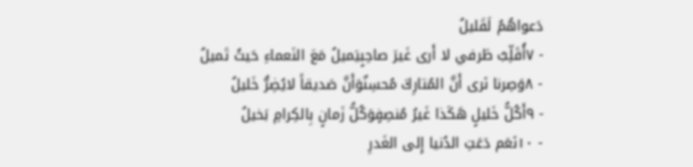دَعواهُمُ لَقَليلُ
- ٧أُقَلِّبُ طَرفي لا أَرى غَيرَ صاحِبٍيَميلُ مَعَ النَعماءِ حَيثُ تَميلُ
- ٨وَصِرنا نَرى أَنَّ المُتارِكَ مُحسِنٌوَأَنَّ صَديقاً لايُضِرُّ خَليلُ
- ٩أَكُلُّ خَليلٍ هَكَذا غَيرُ مُنصِفٍوَكُلُّ زَمانٍ بِالكِرامِ بَخيلُ
- ١٠نَعَم دَعَتِ الدُنيا إِلى الغَدرِ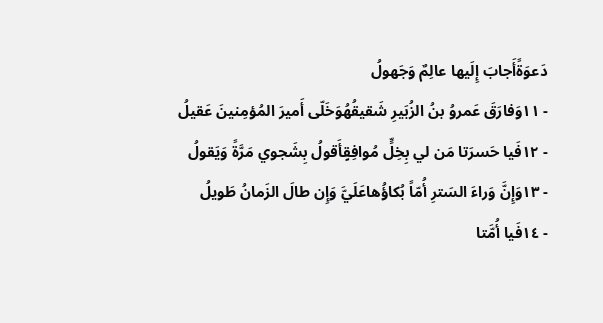دَعوَةًأَجابَ إِلَيها عالِمٌ وَجَهولُ
- ١١وَفارَقَ عَمروُ بنُ الزُبَيرِ شَقيقُهُوَخَلّى أَميرَ المُؤمِنينَ عَقيلُ
- ١٢فَيا حَسرَتا مَن لي بِخِلٍّ مُوافِقٍأَقولُ بِشَجوي مَرَّةً وَيَقولُ
- ١٣وَإِنَّ وَراءَ السَترِ أُمّاً بُكاؤُهاعَلَيَّ وَإِن طالَ الزَمانُ طَويلُ
- ١٤فَيا أُمَّتا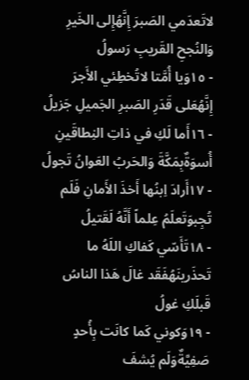لاتَعدَمي الصَبرَ إِنَّهُإِلى الخَيرِ وَالنُجحِ القَريبِ رَسولُ
- ١٥وَيا أُمَّتا لاتُخطِئي الأَجرَ إِنَّهُعَلى قَدَرِ الصَبرِ الجَميلِ جَزيلُ
- ١٦أَما لَكِ في ذاتِ النِطاقَينِ أُسوَةٌبِمَكَّةَ وَالحَربُ العَوانُ تَجولُ
- ١٧أَرادَ اِبنُها أَخذَ الأَمانِ فَلَم تُجِبوَتَعلَمُ عِلماً أَنَّهُ لَقَتيلُ
- ١٨تَأَسّي كَفاكِ اللَهُ ما تَحذَرينَهُفَقَد غالَ هَذا الناسُ قَبلَكِ غولُ
- ١٩وَكوني كَما كانَت بِأُحدٍ صَفِيَّةٌوَلَم يُشفَ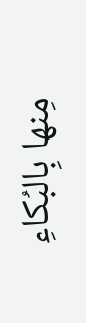مِنها بِالبُكاءِ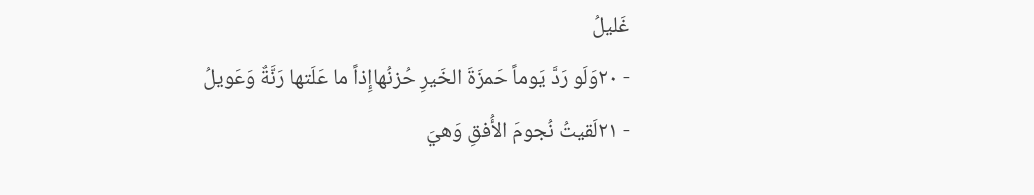غَليلُ
- ٢٠وَلَو رَدَّ يَوماً حَمزَةَ الخَيرِ حُزنُهاإِذاً ما عَلَتها رَنَّةٌ وَعَويلُ
- ٢١لَقيتُ نُجومَ الأُفقِ وَهيَ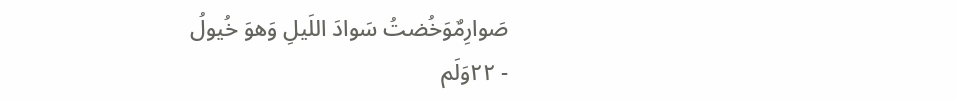صَوارِمٌوَخُضتُ سَوادَ اللَيلِ وَهوَ خُيولُ
- ٢٢وَلَم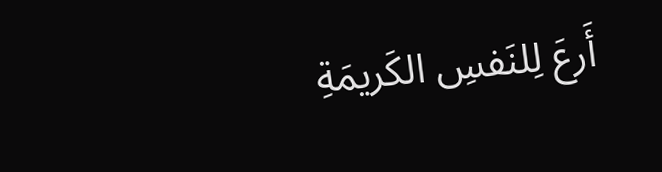أَرعَ لِلنَفسِ الكَريمَةِ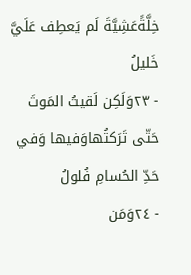خِلَّةًعَشِيَّةَ لَم يَعطِف عَلَيَّ خَليلُ
- ٢٣وَلَكِن لَقيتُ المَوتَ حَتّى تَرَكتُهاوَفيها وَفي حَدِّ الحُسامِ فُلولُ
- ٢٤وَمَن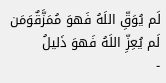لَم يُوَقِّ اللَهُ فَهوَ مُمَزَّقٌوَمَن لَم يُعِزِّ اللَهُ فَهوَ ذَليلُ
-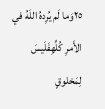٢٥وَما لَم يُرِدهُ اللَهُ في الأَمرِ كُلِّهِفَلَيسَ لِمَخلوقٍ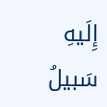إِلَيهِ سَبيلُ